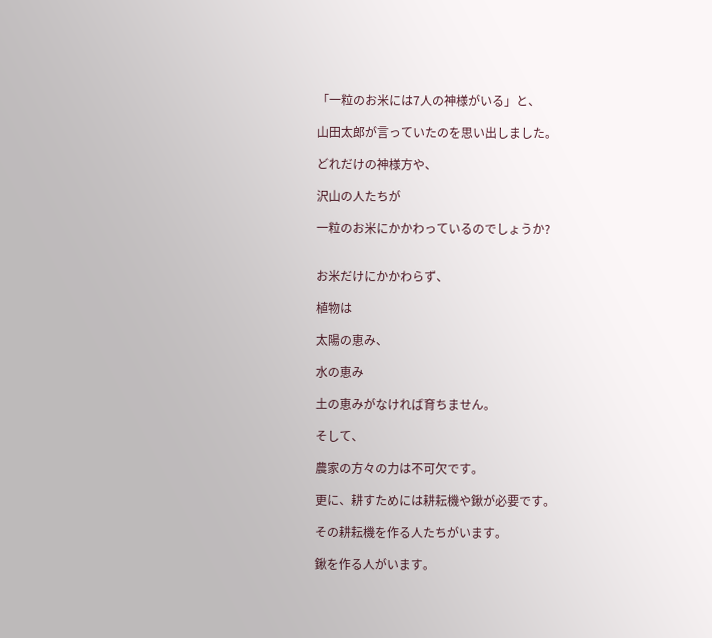「一粒のお米には7人の神様がいる」と、

山田太郎が言っていたのを思い出しました。

どれだけの神様方や、

沢山の人たちが

一粒のお米にかかわっているのでしょうか?


お米だけにかかわらず、

植物は

太陽の恵み、

水の恵み

土の恵みがなければ育ちません。

そして、

農家の方々の力は不可欠です。

更に、耕すためには耕耘機や鍬が必要です。

その耕耘機を作る人たちがいます。

鍬を作る人がいます。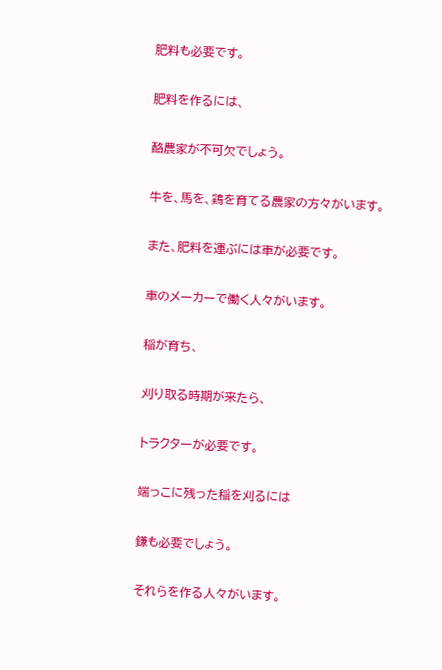肥料も必要です。

肥料を作るには、

酪農家が不可欠でしょう。

牛を、馬を、鶏を育てる農家の方々がいます。

また、肥料を運ぶには車が必要です。

車のメーカーで働く人々がいます。

稲が育ち、

刈り取る時期が来たら、

トラクターが必要です。

端っこに残った稲を刈るには

鎌も必要でしょう。

それらを作る人々がいます。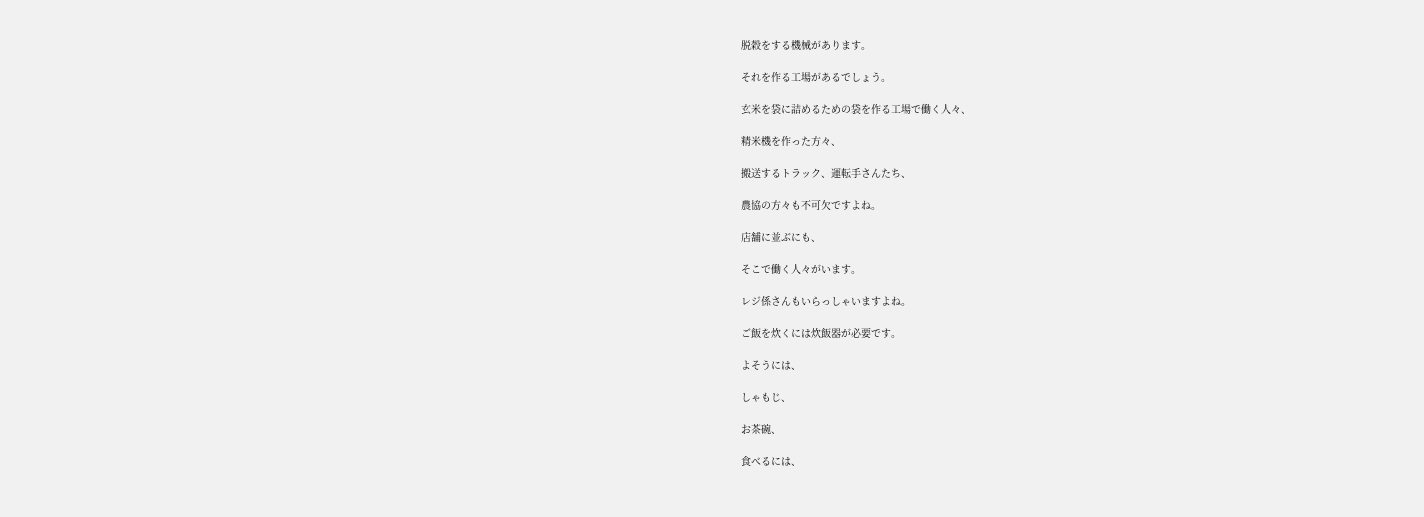脱穀をする機械があります。

それを作る工場があるでしょう。

玄米を袋に詰めるための袋を作る工場で働く人々、

精米機を作った方々、

搬送するトラック、運転手さんたち、

農協の方々も不可欠ですよね。

店舗に並ぶにも、

そこで働く人々がいます。

レジ係さんもいらっしゃいますよね。

ご飯を炊くには炊飯器が必要です。

よそうには、

しゃもじ、

お茶碗、

食べるには、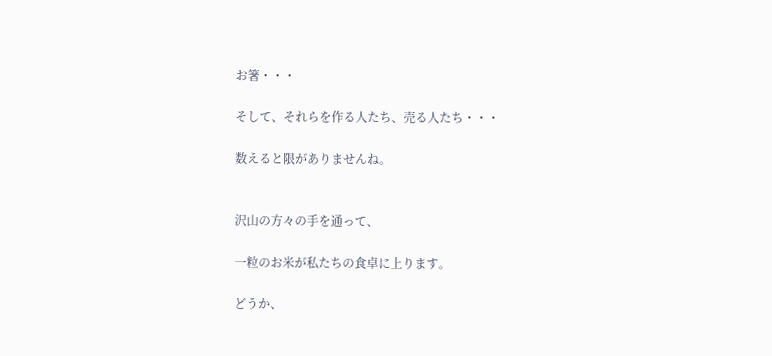お箸・・・

そして、それらを作る人たち、売る人たち・・・

数えると限がありませんね。


沢山の方々の手を通って、

一粒のお米が私たちの食卓に上ります。

どうか、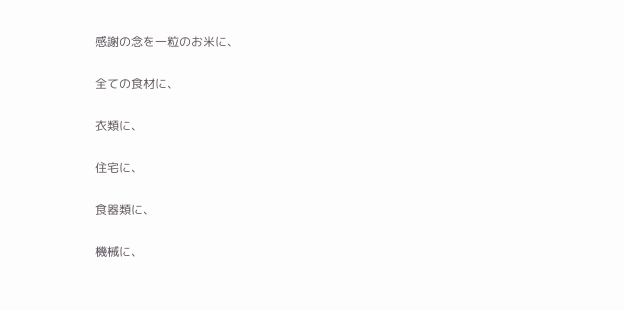感謝の念を一粒のお米に、

全ての食材に、

衣類に、

住宅に、

食器類に、

機械に、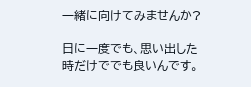一緒に向けてみませんか?

日に一度でも、思い出した時だけででも良いんです。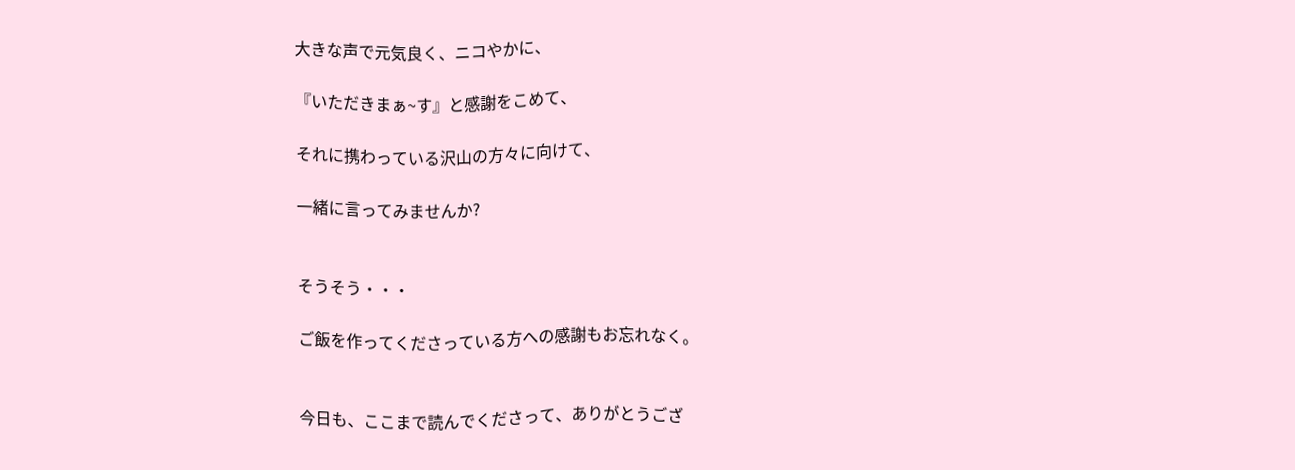大きな声で元気良く、ニコやかに、

『いただきまぁ~す』と感謝をこめて、

それに携わっている沢山の方々に向けて、

一緒に言ってみませんか?


そうそう・・・

ご飯を作ってくださっている方への感謝もお忘れなく。


今日も、ここまで読んでくださって、ありがとうござ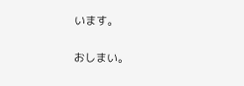います。

おしまい。